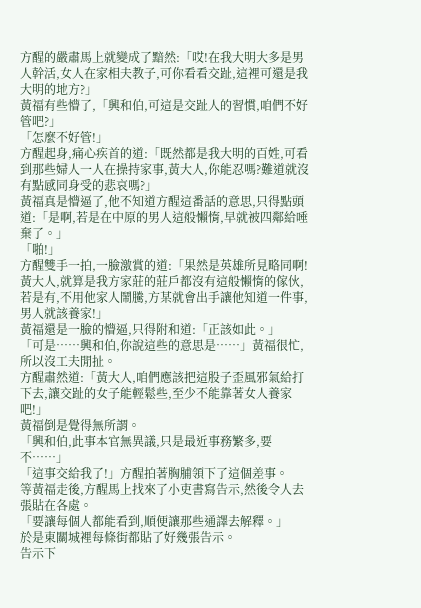方醒的嚴肅馬上就變成了黯然:「哎!在我大明大多是男人幹活,女人在家相夫教子,可你看看交趾,這裡可還是我大明的地方?」
黃福有些懵了,「興和伯,可這是交趾人的習慣,咱們不好管吧?」
「怎麼不好管!」
方醒起身,痛心疾首的道:「既然都是我大明的百姓,可看到那些婦人一人在操持家事,黃大人,你能忍嗎?難道就沒有點感同身受的悲哀嗎?」
黃福真是懵逼了,他不知道方醒這番話的意思,只得點頭道:「是啊,若是在中原的男人這般懶惰,早就被四鄰給唾棄了。」
「啪!」
方醒雙手一拍,一臉激賞的道:「果然是英雄所見略同啊!黃大人,就算是我方家莊的莊戶都沒有這般懶惰的傢伙,若是有,不用他家人鬧騰,方某就會出手讓他知道一件事,男人就該養家!」
黃福還是一臉的懵逼,只得附和道:「正該如此。」
「可是……興和伯,你說這些的意思是……」黃福很忙,所以沒工夫閒扯。
方醒肅然道:「黃大人,咱們應該把這股子歪風邪氣給打下去,讓交趾的女子能輕鬆些,至少不能靠著女人養家吧!」
黃福倒是覺得無所謂。
「興和伯,此事本官無異議,只是最近事務繁多,要不……」
「這事交給我了!」方醒拍著胸脯領下了這個差事。
等黃福走後,方醒馬上找來了小吏書寫告示,然後令人去張貼在各處。
「要讓每個人都能看到,順便讓那些通譯去解釋。」
於是東關城裡每條街都貼了好幾張告示。
告示下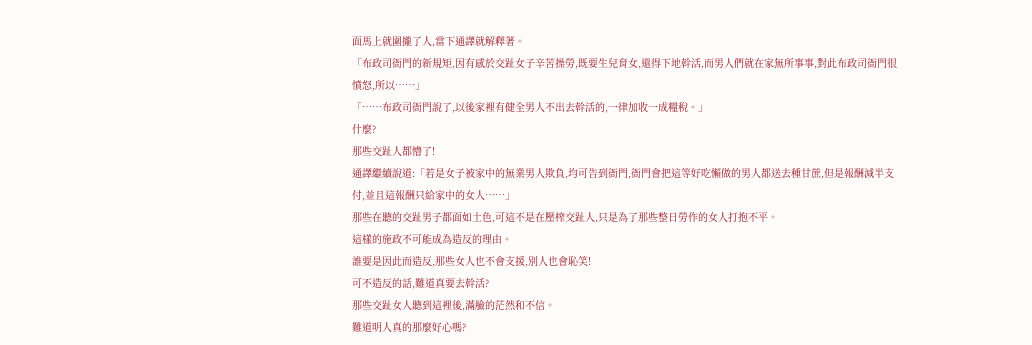面馬上就圍攏了人,當下通譯就解釋著。
「布政司衙門的新規矩,因有感於交趾女子辛苦操勞,既要生兒育女,還得下地幹活,而男人們就在家無所事事,對此布政司衙門很憤怒,所以……」
「……布政司衙門說了,以後家裡有健全男人不出去幹活的,一律加收一成糧稅。」
什麼?
那些交趾人都懵了!
通譯繼續說道:「若是女子被家中的無業男人欺負,均可告到衙門,衙門會把這等好吃懶做的男人都送去種甘蔗,但是報酬減半支付,並且這報酬只給家中的女人……」
那些在聽的交趾男子都面如土色,可這不是在壓榨交趾人,只是為了那些整日勞作的女人打抱不平。
這樣的施政不可能成為造反的理由。
誰要是因此而造反,那些女人也不會支援,別人也會恥笑!
可不造反的話,難道真要去幹活?
那些交趾女人聽到這裡後,滿臉的茫然和不信。
難道明人真的那麼好心嗎?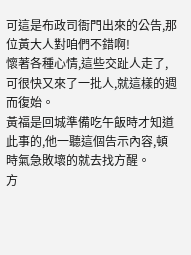可這是布政司衙門出來的公告,那位黃大人對咱們不錯啊!
懷著各種心情,這些交趾人走了,可很快又來了一批人,就這樣的週而復始。
黃福是回城準備吃午飯時才知道此事的,他一聽這個告示內容,頓時氣急敗壞的就去找方醒。
方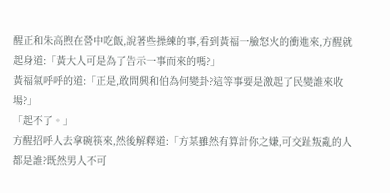醒正和朱高煦在營中吃飯,說著些操練的事,看到黃福一臉怒火的衝進來,方醒就起身道:「黃大人可是為了告示一事而來的嗎?」
黃福氣呼呼的道:「正是,敢問興和伯為何變卦?這等事要是激起了民變誰來收場?」
「起不了。」
方醒招呼人去拿碗筷來,然後解釋道:「方某雖然有算計你之嫌,可交趾叛亂的人都是誰?既然男人不可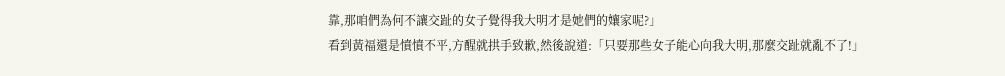靠,那咱們為何不讓交趾的女子覺得我大明才是她們的孃家呢?」
看到黃福還是憤憤不平,方醒就拱手致歉,然後說道:「只要那些女子能心向我大明,那麼交趾就亂不了!」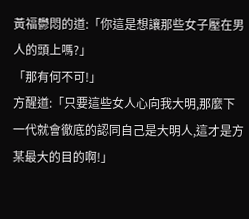黃福鬱悶的道:「你這是想讓那些女子壓在男人的頭上嗎?」
「那有何不可!」
方醒道:「只要這些女人心向我大明,那麼下一代就會徹底的認同自己是大明人,這才是方某最大的目的啊!」